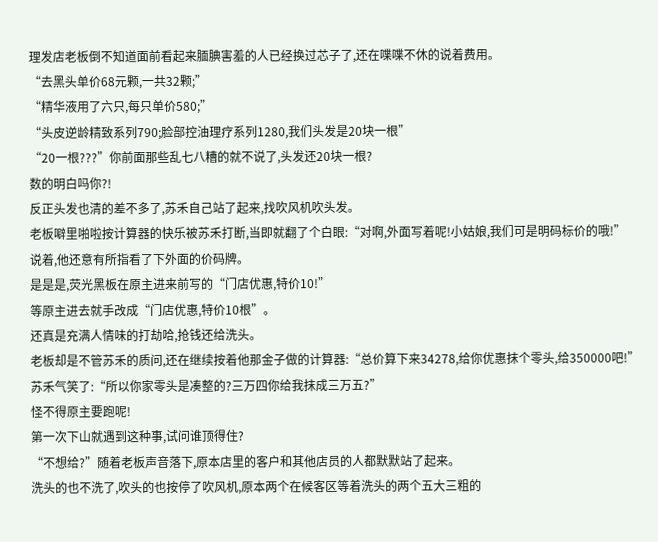理发店老板倒不知道面前看起来腼腆害羞的人已经换过芯子了,还在喋喋不休的说着费用。
“去黑头单价68元颗,一共32颗;”
“精华液用了六只,每只单价580;”
“头皮逆龄精致系列790;脸部控油理疗系列1280,我们头发是20块一根”
“20一根???”你前面那些乱七八糟的就不说了,头发还20块一根?
数的明白吗你?!
反正头发也清的差不多了,苏禾自己站了起来,找吹风机吹头发。
老板噼里啪啦按计算器的快乐被苏禾打断,当即就翻了个白眼:“对啊,外面写着呢!小姑娘,我们可是明码标价的哦!”
说着,他还意有所指看了下外面的价码牌。
是是是,荧光黑板在原主进来前写的“门店优惠,特价10!”
等原主进去就手改成“门店优惠,特价10根”。
还真是充满人情味的打劫哈,抢钱还给洗头。
老板却是不管苏禾的质问,还在继续按着他那金子做的计算器:“总价算下来34278,给你优惠抹个零头,给350000吧!”
苏禾气笑了:“所以你家零头是凑整的?三万四你给我抹成三万五?”
怪不得原主要跑呢!
第一次下山就遇到这种事,试问谁顶得住?
“不想给?”随着老板声音落下,原本店里的客户和其他店员的人都默默站了起来。
洗头的也不洗了,吹头的也按停了吹风机,原本两个在候客区等着洗头的两个五大三粗的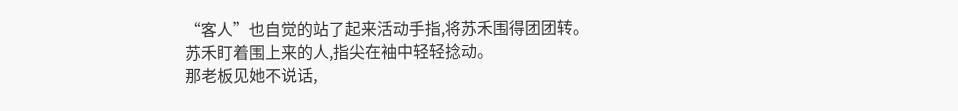“客人”也自觉的站了起来活动手指,将苏禾围得团团转。
苏禾盯着围上来的人,指尖在袖中轻轻捻动。
那老板见她不说话,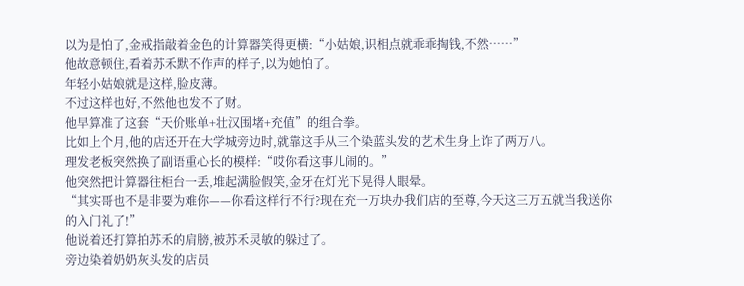以为是怕了,金戒指敲着金色的计算器笑得更横:“小姑娘,识相点就乖乖掏钱,不然……”
他故意顿住,看着苏禾默不作声的样子,以为她怕了。
年轻小姑娘就是这样,脸皮薄。
不过这样也好,不然他也发不了财。
他早算准了这套“天价账单+壮汉围堵+充值”的组合拳。
比如上个月,他的店还开在大学城旁边时,就靠这手从三个染蓝头发的艺术生身上诈了两万八。
理发老板突然换了副语重心长的模样:“哎你看这事儿闹的。”
他突然把计算器往柜台一丢,堆起满脸假笑,金牙在灯光下晃得人眼晕。
“其实哥也不是非要为难你——你看这样行不行?现在充一万块办我们店的至尊,今天这三万五就当我送你的入门礼了!”
他说着还打算拍苏禾的肩膀,被苏禾灵敏的躲过了。
旁边染着奶奶灰头发的店员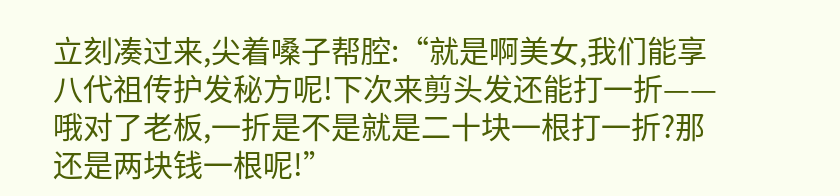立刻凑过来,尖着嗓子帮腔:“就是啊美女,我们能享八代祖传护发秘方呢!下次来剪头发还能打一折——哦对了老板,一折是不是就是二十块一根打一折?那还是两块钱一根呢!”